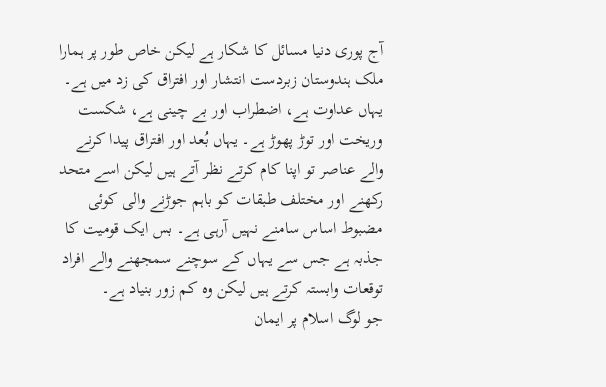آج پوری دنیا مسائل کا شکار ہے لیکن خاص طور پر ہمارا ملک ہندوستان زبردست انتشار اور افتراق کی زد میں ہے۔ یہاں عداوت ہے، اضطراب اور بے چینی ہے، شکست وریخت اور توڑ پھوڑ ہے۔ یہاں بُعد اور افتراق پیدا کرنے والے عناصر تو اپنا کام کرتے نظر آتے ہیں لیکن اسے متحد رکھنے اور مختلف طبقات کو باہم جوڑنے والی کوئی مضبوط اساس سامنے نہیں آرہی ہے۔ بس ایک قومیت کا جذبہ ہے جس سے یہاں کے سوچنے سمجھنے والے افراد توقعات وابستہ کرتے ہیں لیکن وہ کم زور بنیاد ہے۔
جو لوگ اسلام پر ایمان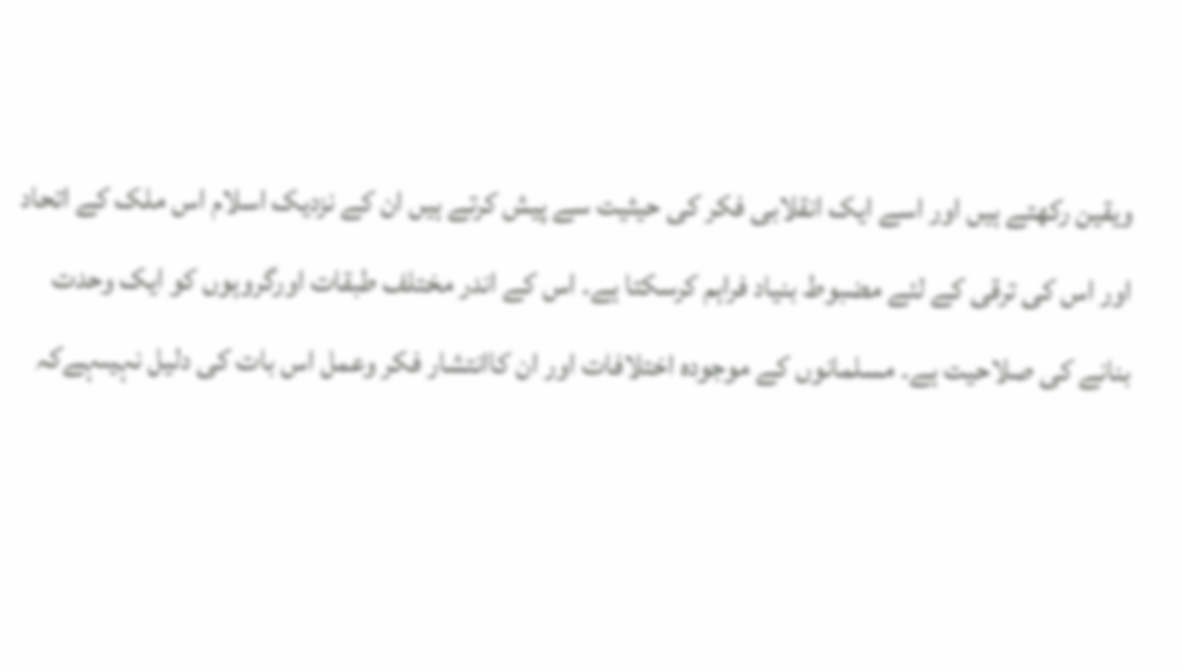ویقین رکھتے ہیں اور اسے ایک انقلابی فکر کی حیثیت سے پیش کرتے ہیں ان کے نزدیک اسلام اس ملک کے اتحاد اور اس کی ترقی کے لئے مضبوط بنیاد فراہم کرسکتا ہے۔ اس کے اندر مختلف طبقات اورگروہوں کو ایک وحدت بنانے کی صلاحیت ہے۔ مسلمانوں کے موجودہ اختلافات اور ان کاانتشار فکر وعمل اس بات کی دلیل نہیںہےکہ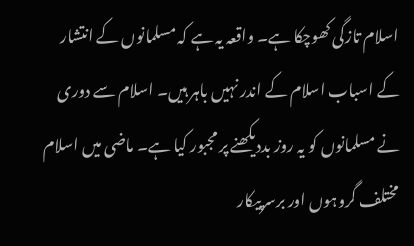اسلام تازگی کھوچکا ہے۔ واقعہ یہ ہے کہ مسلمانوں کے انتشار کے اسباب اسلام کے اندر نہیں باہر ہیں۔ اسلام سے دوری نے مسلمانوں کو یہ روز بددیکھنے پر مجبور کیا ہے۔ ماضی میں اسلام مختلف گروہوں اور برسرپیکار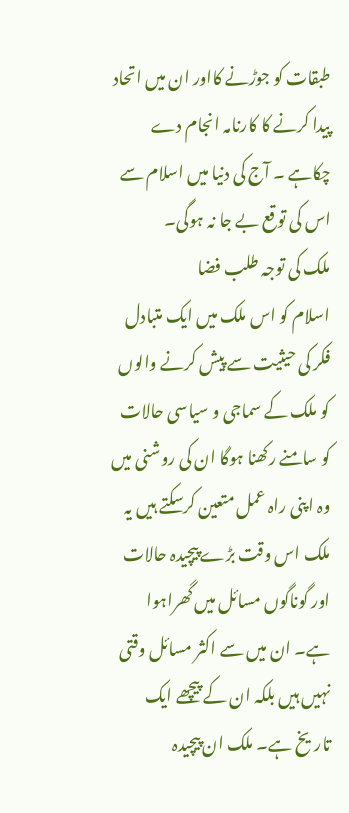طبقات کو جوڑنے کااور ان میں اتحاد پیدا کرنے کا کارنامہ انجام دے چکاہے ۔ آج کی دنیا میں اسلام سے اس کی توقع بے جا نہ ہوگی۔
ملک کی توجہ طلب فضا
اسلام کو اس ملک میں ایک متبادل فکر کی حیثیت سے پیش کرنے والوں کو ملک کے سماجی و سیاسی حالات کو سامنے رکھنا ہوگا ان کی روشنی میں وہ اپنی راہ عمل متعین کرسکتے ہیں یہ ملک اس وقت بڑے پیچیدہ حالات اور گوناگوں مسائل میں گھراہوا ہے۔ ان میں سے اکثر مسائل وقتی نہیں ہیں بلکہ ان کے پیچھے ایک تاریخ ہے۔ ملک ان پیچیدہ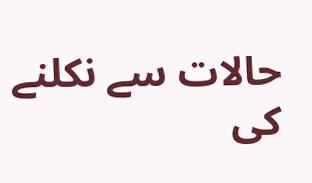حالات سے نکلنے کی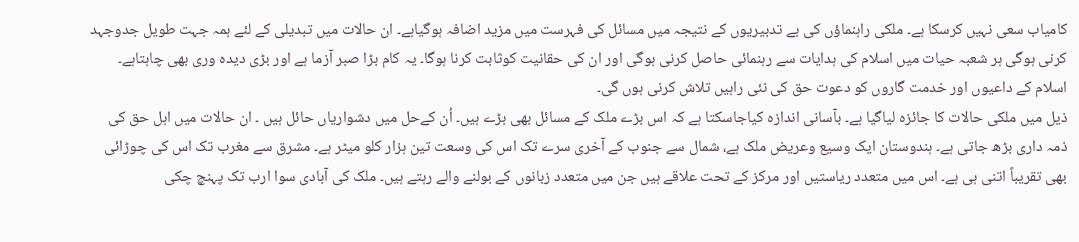کامیاب سعی نہیں کرسکا ہے۔ ملکی راہنماؤں کی بے تدبیریوں کے نتیجہ میں مسائل کی فہرست میں مزید اضافہ ہوگیاہے۔ ان حالات میں تبدیلی کے لئے ہمہ جہت طویل جدوجہد کرنی ہوگی ہر شعبہ حیات میں اسلام کی ہدایات سے رہنمائی حاصل کرنی ہوگی اور ان کی حقانیت کوثابت کرنا ہوگا۔ یہ کام بڑا صبر آزما ہے اور بڑی دیدہ وری بھی چاہتاہے۔ اسلام کے داعیوں اور خدمت گاروں کو دعوت حق کی نئی راہیں تلاش کرنی ہوں گی۔
ذیل میں ملکی حالات کا جائزہ لیاگیا ہے۔ بآسانی اندازہ کیاجاسکتا ہے کہ اس بڑے ملک کے مسائل بھی بڑے ہیں۔ اُن کےحل میں دشواریاں حائل ہیں ۔ ان حالات میں اہل حق کی ذمہ داری بڑھ جاتی ہے۔ ہندوستان ایک وسیع وعریض ملک ہے، شمال سے جنوب کے آخری سرے تک اس کی وسعت تین ہزار کلو میٹر ہے۔ مشرق سے مغرب تک اس کی چوڑائی بھی تقریباً اتنی ہی ہے۔ اس میں متعدد ریاستیں اور مرکز کے تحت علاقے ہیں جن میں متعدد زبانوں کے بولنے والے رہتے ہیں۔ ملک کی آبادی سوا ارب تک پہنچ چکی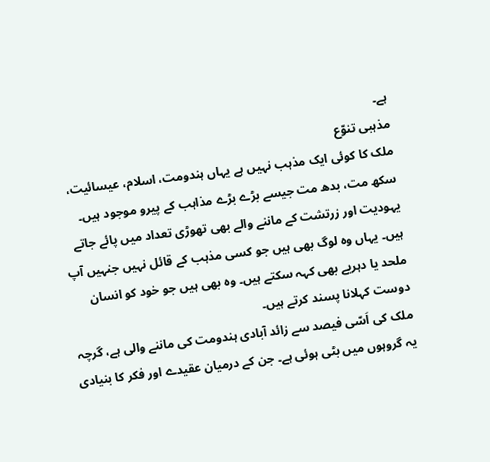ہے۔
مذہبی تنوّع
ملک کا کوئی ایک مذہب نہیں ہے یہاں ہندومت، اسلام، عیسائیت، سکھ مت، بدھ مت جیسے بڑے بڑے مذاہب کے پیرو موجود ہیں۔ یہودیت اور زرتشت کے ماننے والے بھی تھوڑی تعداد میں پائے جاتے ہیں۔ یہاں وہ لوگ بھی ہیں جو کسی مذہب کے قائل نہیں جنہیں آپ ملحد یا دہریے بھی کہہ سکتے ہیں۔ وہ بھی ہیں جو خود کو انسان دوست کہلانا پسند کرتے ہیں۔
ملک کی اَسّی فیصد سے زائد آبادی ہندومت کی ماننے والی ہے، گرچہ یہ گروہوں میں بٹی ہوئی ہے۔ جن کے درمیان عقیدے اور فکر کا بنیادی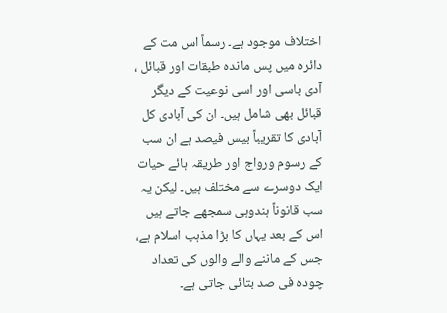اختلاف موجود ہے۔ رسماً اس مت کے دائرہ میں پس ماندہ طبقات اور قبائل ، آدی باسی اور اسی نوعیت کے دیگر قبائل بھی شامل ہیں۔ ان کی آبادی کل آبادی کا تقریباً بیس فیصد ہے ان سب کے رسوم ورواج اور طریقہ ہائے حیات ایک دوسرے سے مختلف ہیں۔ لیکن یہ سب قانوناً ہندوہی سمجھے جاتے ہیں اس کے بعد یہاں کا بڑا مذہب اسلام ہے، جس کے ماننے والے والوں کی تعداد چودہ فی صد بتائی جاتی ہے۔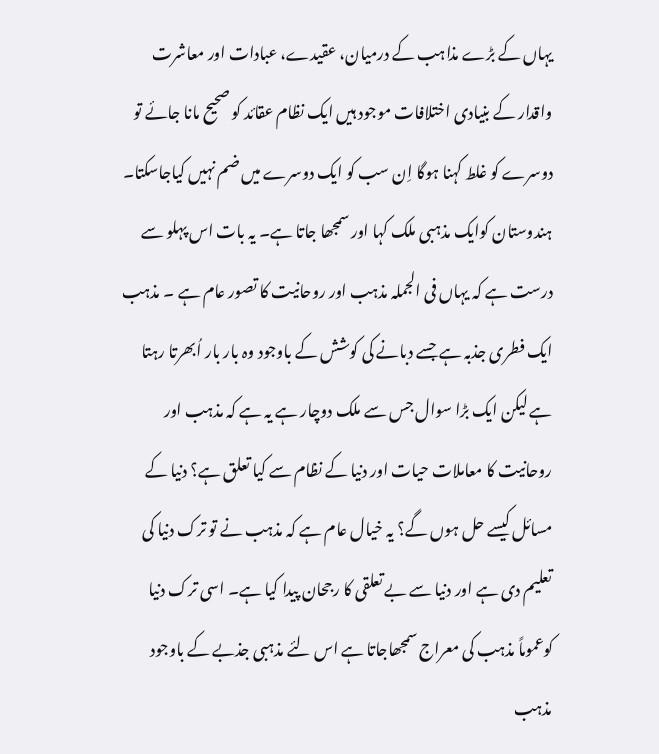یہاں کے بڑے مذاہب کے درمیان، عقیدے، عبادات اور معاشرت واقدار کے بنیادی اختلافات موجود ہیں ایک نظام عقائد کو صحیح مانا جائے تو دوسرے کو غلط کہنا ہوگا اِن سب کو ایک دوسرے میں ضم نہیں کیاجاسکتا۔
ہندوستان کوایک مذہبی ملک کہا اور سمجھا جاتا ہے۔ یہ بات اس پہلو سے درست ہے کہ یہاں فی الجملہ مذہب اور روحانیت کا تصور عام ہے ۔ مذہب ایک فطری جذبہ ہے جسے دبانے کی کوشش کے باوجود وہ بار بار اُبھرتا رہتا ہے لیکن ایک بڑا سوال جس سے ملک دوچار ہے یہ ہے کہ مذہب اور روحانیت کا معاملات حیات اور دنیا کے نظام سے کیا تعلق ہے؟ دنیا کے مسائل کیسے حل ہوں گے؟ یہ خیال عام ہے کہ مذہب نے تو ترک دنیا کی تعلیم دی ہے اور دنیا سے بے تعلقی کا رجحان پیدا کیا ہے۔ اسی ترک دنیا کوعموماً مذہب کی معراج سمجھاجاتا ہے اس لئے مذہبی جذبے کے باوجود مذہب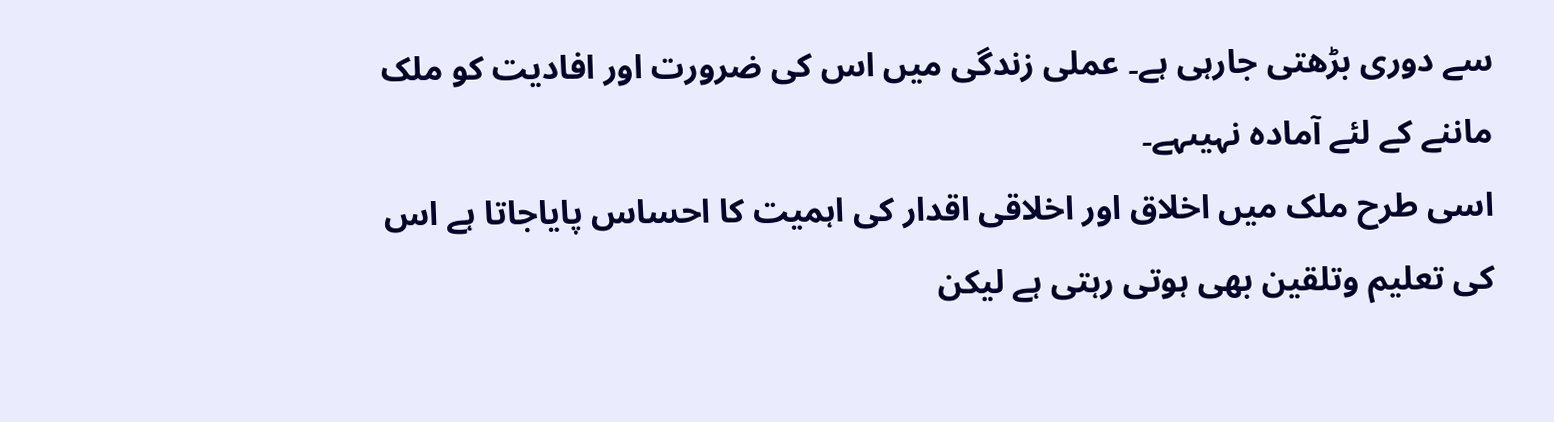سے دوری بڑھتی جارہی ہے۔ عملی زندگی میں اس کی ضرورت اور افادیت کو ملک ماننے کے لئے آمادہ نہیںہے۔
اسی طرح ملک میں اخلاق اور اخلاقی اقدار کی اہمیت کا احساس پایاجاتا ہے اس کی تعلیم وتلقین بھی ہوتی رہتی ہے لیکن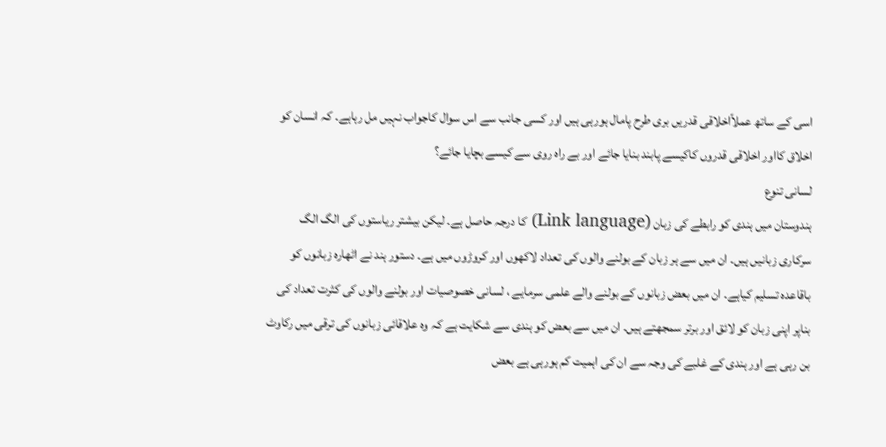اسی کے ساتھ عملاًاخلاقی قدریں بری طرح پامال ہورہی ہیں اور کسی جانب سے اس سوال کاجواب نہیں مل رہاہے۔ کہ انسان کو اخلاق کااور اخلاقی قدروں کاکیسے پابند بنایا جائے اور بے راہ روی سے کیسے بچایا جائے؟
لسانی تنوع
ہندوستان میں ہندی کو رابطے کی زبان (Link language) کا درجہ حاصل ہے۔ لیکن بیشتر ریاستوں کی الگ الگ سرکاری زبانیں ہیں۔ ان میں سے ہر زبان کے بولنے والوں کی تعداد لاکھوں اور کروڑوں میں ہے۔ دستور ہند نے اٹھارہ زبانوں کو باقاعدہ تسلیم کیاہے۔ ان میں بعض زبانوں کے بولنے والے علمی سرمایے ، لسانی خصوصیات اور بولنے والوں کی کثرت تعداد کی بناپر اپنی زبان کو لائق اور برتر سمجھتے ہیں۔ ان میں سے بعض کو ہندی سے شکایت ہے کہ وہ علاقائی زبانوں کی ترقی میں رکاوٹ بن رہی ہے اور ہندی کے غلبے کی وجہ سے ان کی اہمیت کم ہورہی ہے بعض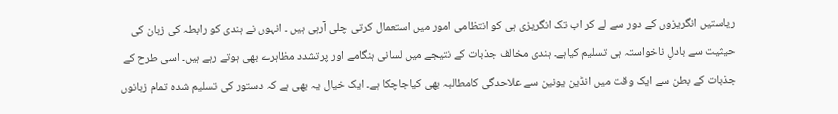ریاستیں انگریزوں کے دور سے لے کر اب تک انگریزی ہی کو انتظامی امور میں استعمال کرتی چلی آرہی ہیں ۔ انہوں نے ہندی کو رابطہ کی زبان کی حیثیت سے بادلِ ناخواستہ ہی تسلیم کیاہے۔ ہندی مخالف جذبات کے نتیجے میں لسانی ہنگامے اور پرتشدد مظاہرے بھی ہوتے رہے ہیں۔ اسی طرح کے جذبات کے بطن سے ایک وقت میں انڈین یونین سے علاحدگی کامطالبہ بھی کیاجاچکا ہے۔ ایک خیال یہ بھی ہے کہ دستور کی تسلیم شدہ تمام زبانوں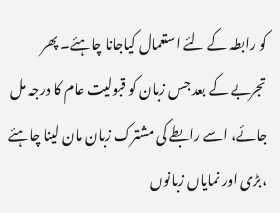کو رابطہ کے لئے استعمال کیاجانا چاہئے۔ پھر تجربے کے بعد جس زبان کو قبولیت عام کا درجہ مل جائے، اسے رابطے کی مشترک زبان مان لینا چاہئے ،بڑی اور نمایاں زبانوں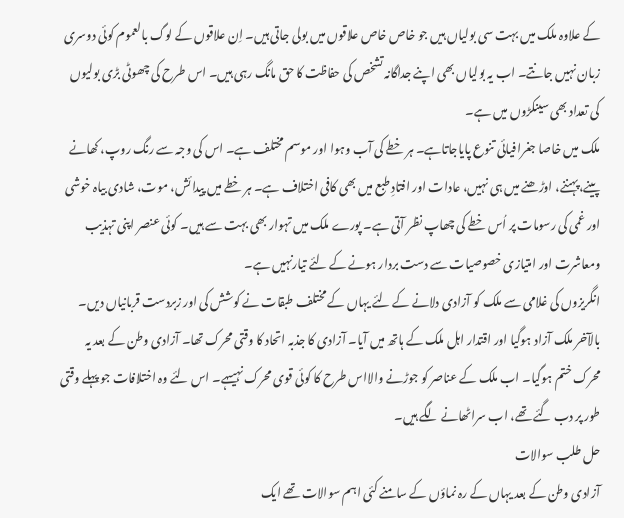کے علاوہ ملک میں بہت سی بولیاں ہیں جو خاص خاص علاقوں میں بولی جاتی ہیں۔ اِن علاقوں کے لوگ بالعموم کوئی دوسری زبان نہیں جانتے۔ اب یہ بولیاں بھی اپنے جداگانہ تشخص کی حفاظت کا حق مانگ رہی ہیں۔ اس طرح کی چھوٹی بڑی بولیوں کی تعداد بھی سینکڑوں میں ہے۔
ملک میں خاصا جغرافیائی تنوع پایاجاتاہے۔ ہر خطے کی آب وہوا اور موسم مختلف ہے۔ اس کی وجہ سے رنگ روپ، کھانے پینے،پہننے، اوڑھنے میں ہی نہیں، عادات اور افتادِ طبع میں بھی کافی اختلاف ہے۔ ہر خطے میں پیدائش، موت، شادی بیاہ خوشی اور غمی کی رسومات پر اُس خطے کی چھاپ نظر آتی ہے۔ پورے ملک میں تہوار بھی بہت سے ہیں۔ کوئی عنصر اپنی تہذیب ومعاشرت اور امتیازی خصوصیات سے دست بردار ہونے کے لئے تیارنہیں ہے۔
انگریزوں کی غلامی سے ملک کو آزادی دلانے کے لئے یہاں کے مختلف طبقات نے کوشش کی اور زبردست قربانیاں دیں۔ بالآخر ملک آزاد ہوگیا اور اقتدار اہل ملک کے ہاتھ میں آیا۔ آزادی کا جذبہ اتحاد کا وقتی محرک تھا۔ آزادی وطن کے بعد یہ محرک ختم ہوگیا۔ اب ملک کے عناصر کو جوڑنے والااس طرح کا کوئی قوی محرک نہیںہے۔ اس لئے وہ اختلافات جو پہلے وقتی طور پر دب گئے تھے، اب سراٹھانے لگے ہیں۔
حل طلب سوالات
آزادی وطن کے بعد یہاں کے رہ نماؤں کے سامنے کئی اہم سوالات تھے ایک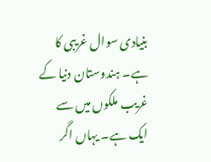بنیادی سوال غریبی کا ہے۔ ہندوستان دنیا کے غریب ملکوں میں سے ایک ہے۔ یہاں اگر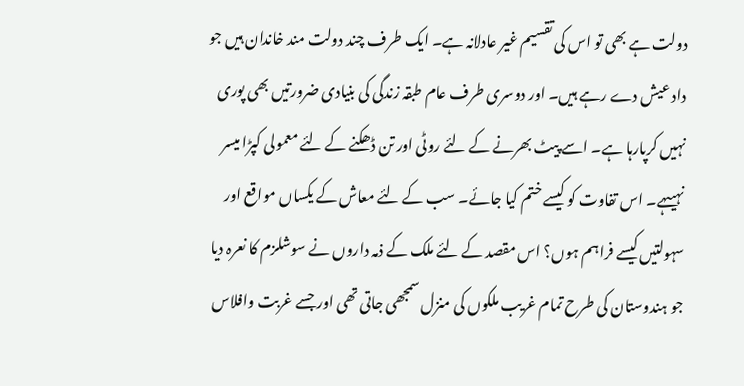دولت ہے بھی تو اس کی تقسیم غیر عادلانہ ہے۔ ایک طرف چند دولت مند خاندان ہیں جو داد عیش دے رہے ہیں۔ اور دوسری طرف عام طبقہ زندگی کی بنیادی ضرورتیں بھی پوری نہیں کرپارہا ہے۔ اسے پیٹ بھرنے کے لئے روٹی اور تن ڈھکنے کے لئے معمولی کپڑا میسر نہیںہے۔ اس تفاوت کو کیسے ختم کیا جائے۔ سب کے لئے معاش کے یکساں مواقع اور سہولتیں کیسے فراہم ہوں؟ اس مقصد کے لئے ملک کے ذمہ داروں نے سوشلزم کا نعرہ دیا جو ہندوستان کی طرح تمام غریب ملکوں کی منزل سمجھی جاتی تھی اور جسے غربت وافلاس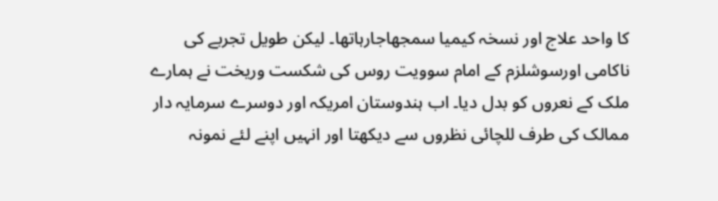کا واحد علاج اور نسخہ کیمیا سمجھاجارہاتھا۔ لیکن طویل تجربے کی ناکامی اورسوشلزم کے امام سوویت روس کی شکست وریخت نے ہمارے ملک کے نعروں کو بدل دیا۔ اب ہندوستان امریکہ اور دوسرے سرمایہ دار ممالک کی طرف للچائی نظروں سے دیکھتا اور انہیں اپنے لئے نمونہ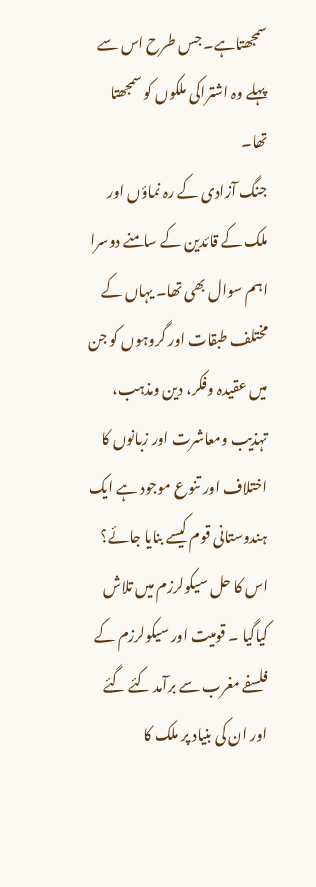سمجھتاہے۔ جس طرح اس سے پہلے وہ اشتراکی ملکوں کو سمجھتا تھا۔
جنگ آزادی کے رہ نماؤں اور ملک کے قائدین کے سامنے دوسرا اہم سوال بھی تھا۔ یہاں کے مختلف طبقات اور گروہوں کو جن میں عقیدہ وفکر، دین ومذہب، تہذیب ومعاشرت اور زبانوں کا اختلاف اور تنوع موجود ہے ایک ہندوستانی قوم کیسے بنایا جائے؟ اس کا حل سیکولرزم میں تلاش کیاگیا ۔ قومیت اور سیکولرزم کے فلسفے مغرب سے برآمد کئے گئے اور ان کی بنیاد پر ملک کا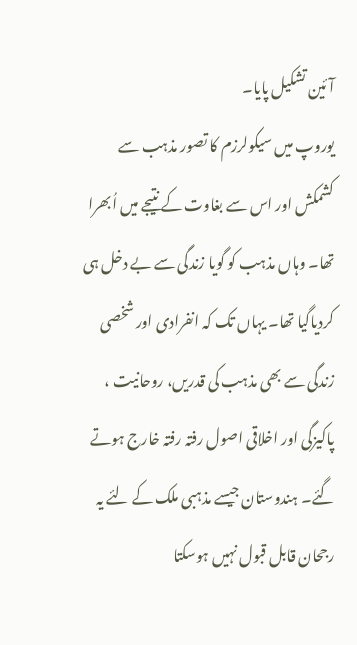آئین تشکیل پایا۔
یوروپ میں سیکولرزم کا تصور مذہب سے کشمکش اور اس سے بغاوت کے نتیجے میں اُبھرا تھا۔ وہاں مذہب کو گویا زندگی سے بے دخل ہی کردیاگیا تھا۔ یہاں تک کہ انفرادی اور شخصی زندگی سے بھی مذہب کی قدریں، روحانیت ، پاکیزگی اور اخلاقی اصول رفتہ رفتہ خارج ہوتے گئے۔ ہندوستان جیسے مذہبی ملک کے لئے یہ رجحان قابل قبول نہیں ہوسکتا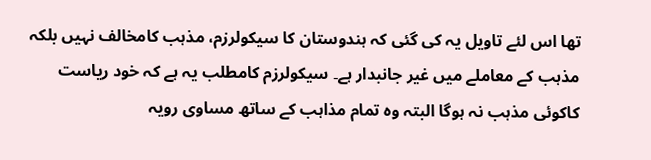تھا اس لئے تاویل یہ کی گئی کہ ہندوستان کا سیکولرزم، مذہب کامخالف نہیں بلکہ مذہب کے معاملے میں غیر جانبدار ہے۔ سیکولرزم کامطلب یہ ہے کہ خود ریاست کاکوئی مذہب نہ ہوگا البتہ وہ تمام مذاہب کے ساتھ مساوی رویہ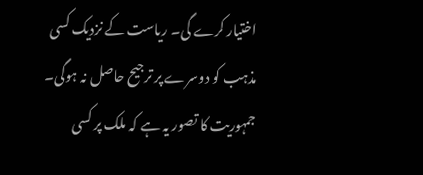اختیار کرے گی۔ ریاست کے نزدیک کسی مذہب کو دوسرے پر ترجیح حاصل نہ ہوگی۔
جمہوریت کا تصور یہ ہے کہ ملک پر کسی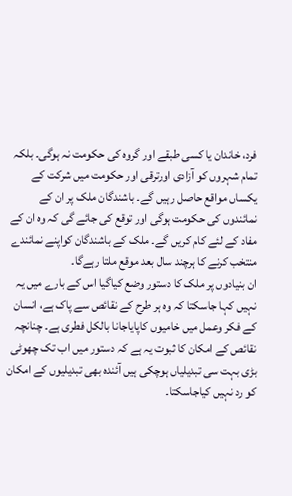فرد، خاندان یا کسی طبقے اور گروہ کی حکومت نہ ہوگی۔ بلکہ تمام شہروں کو آزادی اورترقی اور حکومت میں شرکت کے یکساں مواقع حاصل رہیں گے۔ باشندگان ملک پر ان کے نمائندوں کی حکومت ہوگی اور توقع کی جائے گی کہ وہ ان کے مفاد کے لئے کام کریں گے۔ ملک کے باشندگان کواپنے نمائندے منتخب کرنے کا ہرچند سال بعد موقع ملتا رہےگا۔
ان بنیادوں پر ملک کا دستور وضع کیاگیا اس کے بارے میں یہ نہیں کہا جاسکتا کہ وہ ہر طرح کے نقائص سے پاک ہے، انسان کے فکر وعمل میں خامیوں کاپایاجانا بالکل فطری ہے۔ چنانچہ نقائص کے امکان کا ثبوت یہ ہے کہ دستور میں اب تک چھوٹی بڑی بہت سی تبدیلیاں ہوچکی ہیں آئندہ بھی تبدیلیوں کے امکان کو رد نہیں کیاجاسکتا۔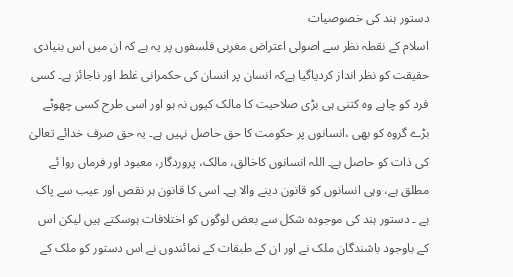دستور ہند کی خصوصیات
اسلام کے نقطہ نظر سے اصولی اعتراض مغربی فلسفوں پر یہ ہے کہ ان میں اس بنیادی حقیقت کو نظر انداز کردیاگیا ہےکہ انسان پر انسان کی حکمرانی غلط اور ناجائز ہے۔ کسی فرد کو چاہے وہ کتنی ہی بڑی صلاحیت کا مالک کیوں نہ ہو اور اسی طرح کسی چھوٹے بڑے گروہ کو بھی ،انسانوں پر حکومت کا حق حاصل نہیں ہے۔ یہ حق صرف خدائے تعالیٰ کی ذات کو حاصل ہے۔ اللہ انسانوں کاخالق، مالک، پروردگار، معبود اور فرماں روا ئے مطلق ہے، وہی انسانوں کو قانون دینے والا ہے۔ اسی کا قانون ہر نقص اور عیب سے پاک ہے ۔ دستور ہند کی موجودہ شکل سے بعض لوگوں کو اختلافات ہوسکتے ہیں لیکن اس کے باوجود باشندگان ملک نے اور ان کے طبقات کے نمائندوں نے اس دستور کو ملک کے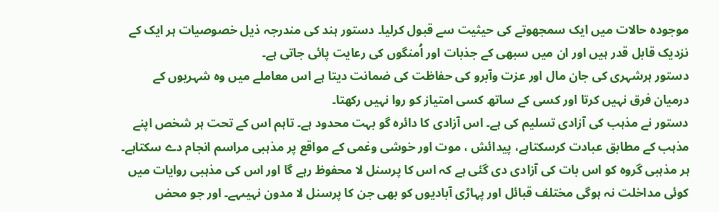موجودہ حالات میں ایک سمجھوتے کی حیثیت سے قبول کرلیا۔ دستور ہند کی مندرجہ ذیل خصوصیات ہر ایک کے نزدیک قابل قدر ہیں اور ان میں سبھی کے جذبات اور اُمنگوں کی رعایت پائی جاتی ہے۔
دستور ہرشہری کی جان مال اور عزت وآبرو کی حفاظت کی ضمانت دیتا ہے اس معاملے میں وہ شہریوں کے درمیان فرق نہیں کرتا اور کسی کے ساتھ کسی امتیاز کو روا نہیں رکھتا۔
دستور نے مذہب کی آزادی تسلیم کی ہے۔ اس آزادی کا دائرہ گو بہت محدود ہے۔ تاہم اس کے تحت ہر شخص اپنے مذہب کے مطابق عبادت کرسکتاہے، پیدائش ، موت اور خوشی وغمی کے مواقع پر مذہبی مراسم انجام دے سکتاہے۔ ہر مذہبی گروہ کو اس بات کی آزادی دی گئی ہے کہ اس کا پرسنل لا محفوظ رہے گا اور اس کی مذہبی روایات میں کوئی مداخلت نہ ہوگی مختلف قبائل اور پہاڑی آبادیوں کو بھی جن کا پرسنل لا مدون نہیںہے۔ اور جو محض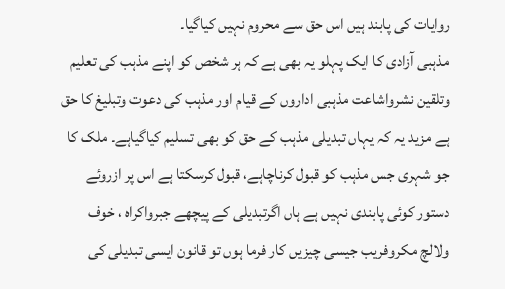روایات کی پابند ہیں اس حق سے محروم نہیں کیاگیا۔
مذہبی آزادی کا ایک پہلو یہ بھی ہے کہ ہر شخص کو اپنے مذہب کی تعلیم وتلقین نشرواشاعت مذہبی اداروں کے قیام اور مذہب کی دعوت وتبلیغ کا حق ہے مزید یہ کہ یہاں تبدیلی مذہب کے حق کو بھی تسلیم کیاگیاہے۔ ملک کا جو شہری جس مذہب کو قبول کرناچاہے، قبول کرسکتا ہے اس پر ازروئے دستور کوئی پابندی نہیں ہے ہاں اگرتبدیلی کے پیچھے جبرواکراہ ، خوف ولالچ مکروفریب جیسی چیزیں کار فرما ہوں تو قانون ایسی تبدیلی کی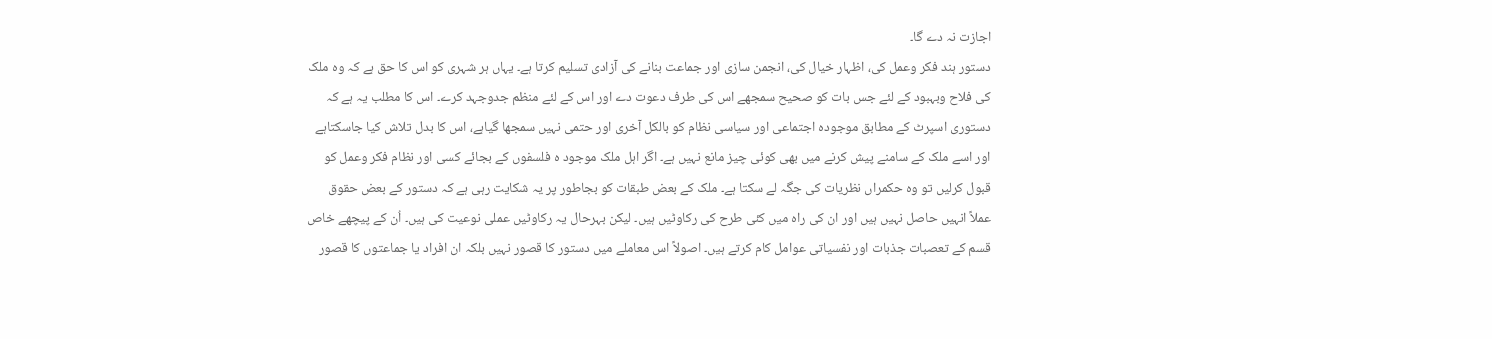اجازت نہ دے گا۔
دستور ہند فکر وعمل کی، اظہار خیال کی، انجمن سازی اور جماعت بنانے کی آزادی تسلیم کرتا ہے۔ یہاں ہر شہری کو اس کا حق ہے کہ وہ ملک کی فلاح وبہبود کے لئے جس بات کو صحیح سمجھے اس کی طرف دعوت دے اور اس کے لئے منظم جدوجہد کرے۔ اس کا مطلب یہ ہے کہ دستوری اسپرٹ کے مطابق موجودہ اجتماعی اور سیاسی نظام کو بالکل آخری اور حتمی نہیں سمجھا گیاہے، اس کا بدل تلاش کیا جاسکتاہے اور اسے ملک کے سامنے پیش کرنے میں بھی کوئی چیز مانع نہیں ہے۔ اگر اہل ملک موجود ہ فلسفوں کے بجائے کسی اور نظام فکر وعمل کو قبول کرلیں تو وہ حکمراں نظریات کی جگہ لے سکتا ہے۔ ملک کے بعض طبقات کو بجاطور پر یہ شکایت رہی ہے کہ دستور کے بعض حقوق عملاً انہیں حاصل نہیں ہیں اور ان کی راہ میں کئی طرح کی رکاوٹیں ہیں۔ لیکن بہرحال یہ رکاوٹیں عملی نوعیت کی ہیں۔ اُن کے پیچھے خاص قسم کے تعصبات جذبات اور نفسیاتی عوامل کام کرتے ہیں۔ اصولاً اس معاملے میں دستور کا قصور نہیں بلکہ ان افراد یا جماعتوں کا قصور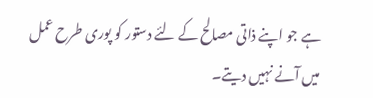ہے جو اپنے ذاتی مصالح کے لئے دستور کو پوری طرح عمل میں آنے نہیں دیتے۔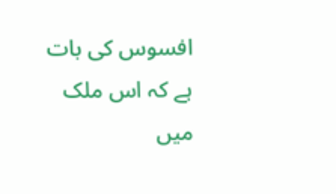افسوس کی بات ہے کہ اس ملک میں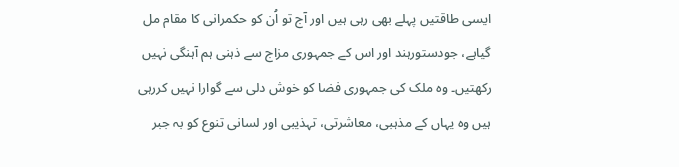ایسی طاقتیں پہلے بھی رہی ہیں اور آج تو اُن کو حکمرانی کا مقام مل گیاہے، جودستورہند اور اس کے جمہوری مزاج سے ذہنی ہم آہنگی نہیں رکھتیں۔ وہ ملک کی جمہوری فضا کو خوش دلی سے گوارا نہیں کررہی ہیں وہ یہاں کے مذہبی، معاشرتی، تہذیبی اور لسانی تنوع کو بہ جبر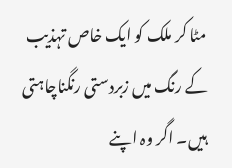مٹا کر ملک کو ایک خاص تہذیب کے رنگ میں زبردستی رنگناچاہتی ہیں۔ اگر وہ اپنے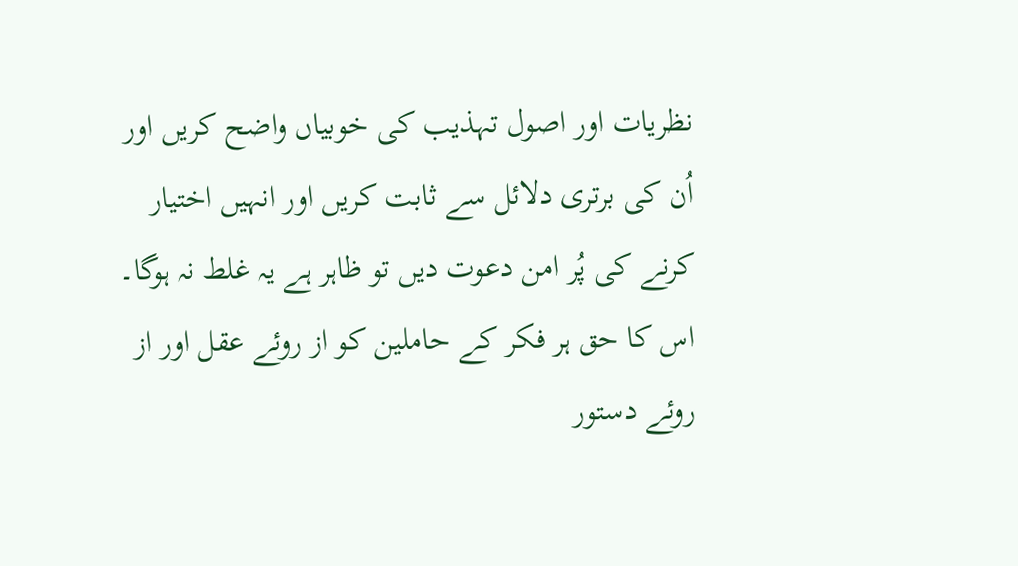نظریات اور اصول تہذیب کی خوبیاں واضح کریں اور اُن کی برتری دلائل سے ثابت کریں اور انہیں اختیار کرنے کی پُر امن دعوت دیں تو ظاہر ہے یہ غلط نہ ہوگا۔ اس کا حق ہر فکر کے حاملین کو از روئے عقل اور از روئے دستور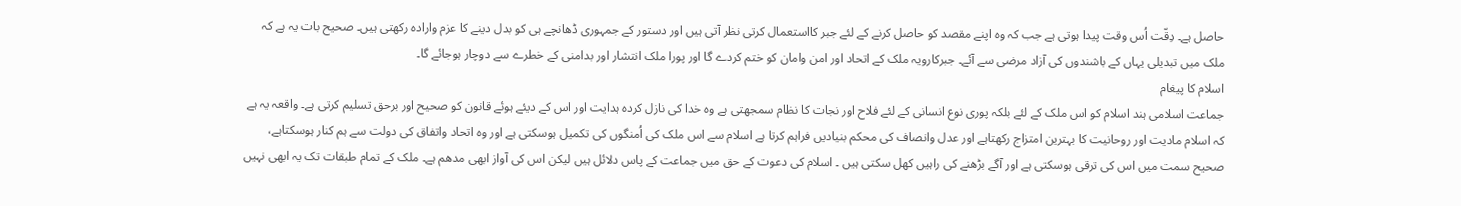حاصل ہے۔ دِقّت اُس وقت پیدا ہوتی ہے جب کہ وہ اپنے مقصد کو حاصل کرنے کے لئے جبر کااستعمال کرتی نظر آتی ہیں اور دستور کے جمہوری ڈھانچے ہی کو بدل دینے کا عزم وارادہ رکھتی ہیں۔ صحیح بات یہ ہے کہ ملک میں تبدیلی یہاں کے باشندوں کی آزاد مرضی سے آئے۔ جبرکارویہ ملک کے اتحاد اور امن وامان کو ختم کردے گا اور پورا ملک انتشار اور بدامنی کے خطرے سے دوچار ہوجائے گا۔
اسلام کا پیغام
جماعت اسلامی ہند اسلام کو اس ملک کے لئے بلکہ پوری نوع انسانی کے لئے فلاح اور نجات کا نظام سمجھتی ہے وہ خدا کی نازل کردہ ہدایت اور اس کے دیئے ہوئے قانون کو صحیح اور برحق تسلیم کرتی ہے۔ واقعہ یہ ہے کہ اسلام مادیت اور روحانیت کا بہترین امتزاج رکھتاہے اور عدل وانصاف کی محکم بنیادیں فراہم کرتا ہے اسلام سے اس ملک کی اُمنگوں کی تکمیل ہوسکتی ہے اور وہ اتحاد واتفاق کی دولت سے ہم کنار ہوسکتاہے، صحیح سمت میں اس کی ترقی ہوسکتی ہے اور آگے بڑھنے کی راہیں کھل سکتی ہیں ۔ اسلام کی دعوت کے حق میں جماعت کے پاس دلائل ہیں لیکن اس کی آواز ابھی مدھم ہے۔ ملک کے تمام طبقات تک یہ ابھی نہیں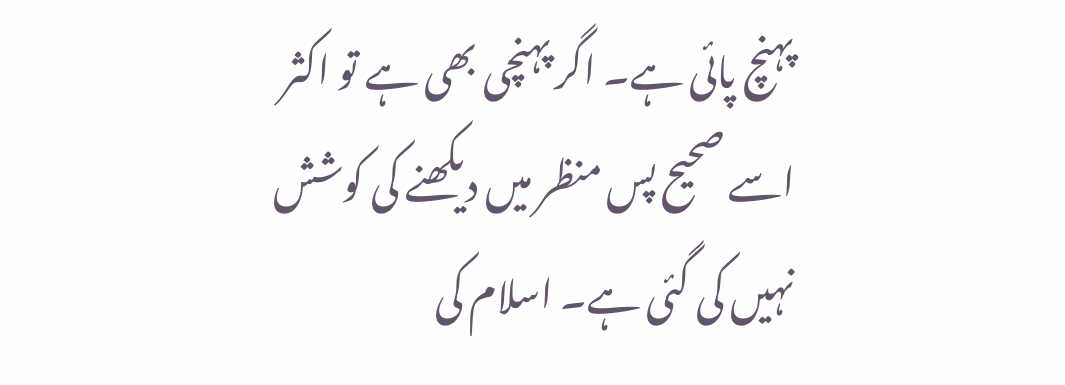پہنچ پائی ہے۔ اگر پہنچی بھی ہے تو اکثر اسے صحیح پس منظر میں دیکھنے کی کوشش نہیں کی گئی ہے۔ اسلام کی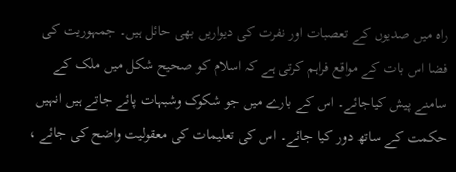راہ میں صدیوں کے تعصبات اور نفرت کی دیواریں بھی حائل ہیں۔ جمہوریت کی فضا اس بات کے مواقع فراہم کرتی ہے کہ اسلام کو صحیح شکل میں ملک کے سامنے پیش کیاجائے۔ اس کے بارے میں جو شکوک وشبہات پائے جاتے ہیں انہیں حکمت کے ساتھ دور کیا جائے۔ اس کی تعلیمات کی معقولیت واضح کی جائے ،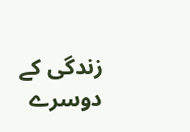زندگی کے دوسرے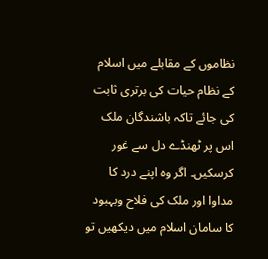نظاموں کے مقابلے میں اسلام کے نظام حیات کی برتری ثابت کی جائے تاکہ باشندگان ملک اس پر ٹھنڈے دل سے غور کرسکیں۔ اگر وہ اپنے درد کا مداوا اور ملک کی فلاح وبہبود کا سامان اسلام میں دیکھیں تو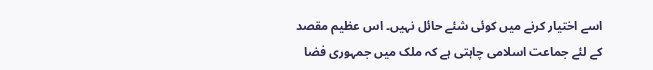اسے اختیار کرنے میں کوئی شئے حائل نہیں۔ اس عظیم مقصد کے لئے جماعت اسلامی چاہتی ہے کہ ملک میں جمہوری فضا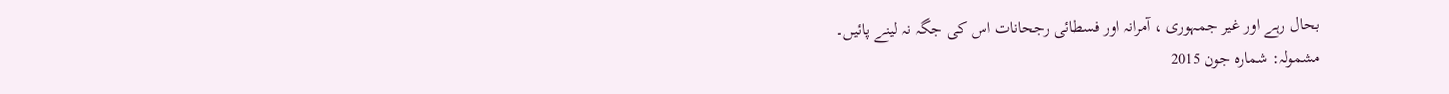بحال رہے اور غیر جمہوری ، آمرانہ اور فسطائی رجحانات اس کی جگہ نہ لینے پائیں۔
مشمولہ: شمارہ جون 2015